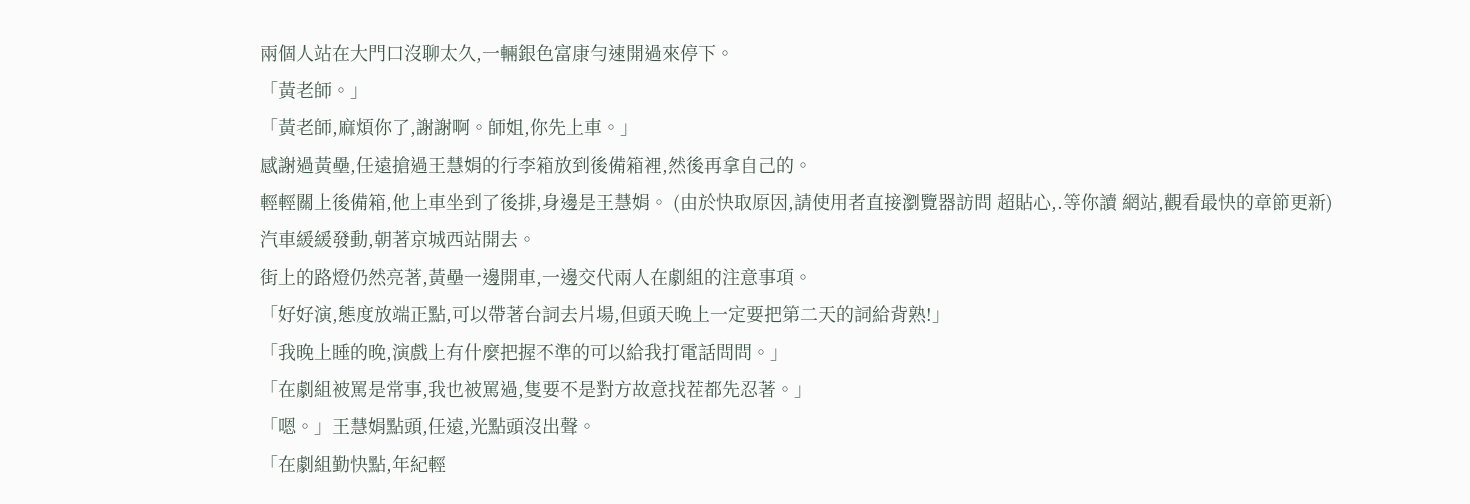兩個人站在大門口沒聊太久,一輛銀色富康勻速開過來停下。
「黃老師。」
「黃老師,麻煩你了,謝謝啊。師姐,你先上車。」
感謝過黃壘,任遠搶過王慧娟的行李箱放到後備箱裡,然後再拿自己的。
輕輕關上後備箱,他上車坐到了後排,身邊是王慧娟。 (由於快取原因,請使用者直接瀏覽器訪問 超貼心,.等你讀 網站,觀看最快的章節更新)
汽車緩緩發動,朝著京城西站開去。
街上的路燈仍然亮著,黃壘一邊開車,一邊交代兩人在劇組的注意事項。
「好好演,態度放端正點,可以帶著台詞去片場,但頭天晚上一定要把第二天的詞給背熟!」
「我晚上睡的晚,演戲上有什麼把握不準的可以給我打電話問問。」
「在劇組被罵是常事,我也被罵過,隻要不是對方故意找茬都先忍著。」
「嗯。」王慧娟點頭,任遠,光點頭沒出聲。
「在劇組勤快點,年紀輕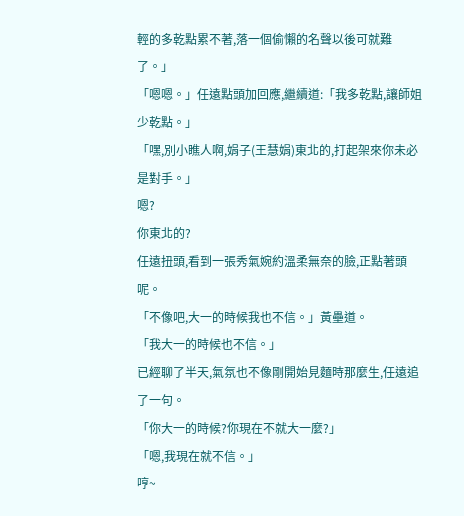輕的多乾點累不著,落一個偷懶的名聲以後可就難了。」
「嗯嗯。」任遠點頭加回應,繼續道:「我多乾點,讓師姐少乾點。」
「嘿,別小瞧人啊,娟子(王慧娟)東北的,打起架來你未必是對手。」
嗯?
你東北的?
任遠扭頭,看到一張秀氣婉約溫柔無奈的臉,正點著頭呢。
「不像吧,大一的時候我也不信。」黃壘道。
「我大一的時候也不信。」
已經聊了半天,氣氛也不像剛開始見麵時那麼生,任遠追了一句。
「你大一的時候?你現在不就大一麼?」
「嗯,我現在就不信。」
哼~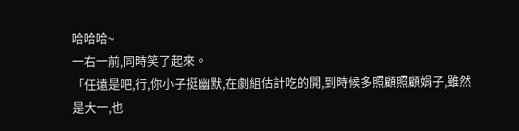哈哈哈~
一右一前,同時笑了起來。
「任遠是吧,行,你小子挺幽默,在劇組估計吃的開,到時候多照顧照顧娟子,雖然是大一,也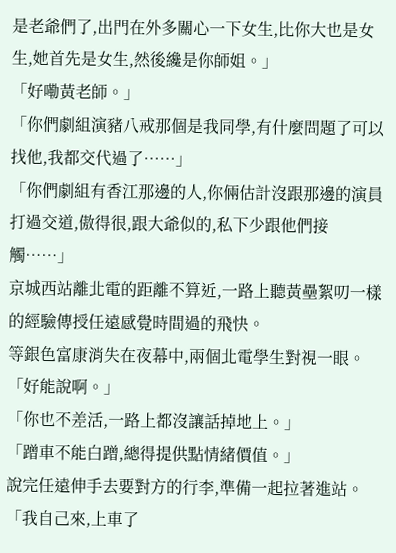是老爺們了,出門在外多關心一下女生,比你大也是女生,她首先是女生,然後纔是你師姐。」
「好嘞黃老師。」
「你們劇組演豬八戒那個是我同學,有什麼問題了可以找他,我都交代過了……」
「你們劇組有香江那邊的人,你倆估計沒跟那邊的演員打過交道,傲得很,跟大爺似的,私下少跟他們接觸……」
京城西站離北電的距離不算近,一路上聽黃壘絮叨一樣的經驗傳授任遠感覺時間過的飛快。
等銀色富康消失在夜幕中,兩個北電學生對視一眼。
「好能說啊。」
「你也不差活,一路上都沒讓話掉地上。」
「蹭車不能白蹭,總得提供點情緒價值。」
說完任遠伸手去要對方的行李,準備一起拉著進站。
「我自己來,上車了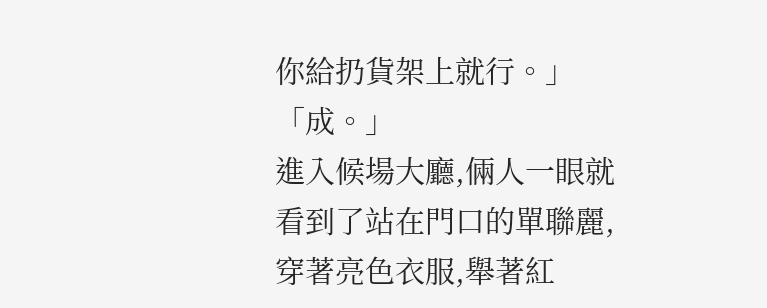你給扔貨架上就行。」
「成。」
進入候場大廳,倆人一眼就看到了站在門口的單聯麗,穿著亮色衣服,舉著紅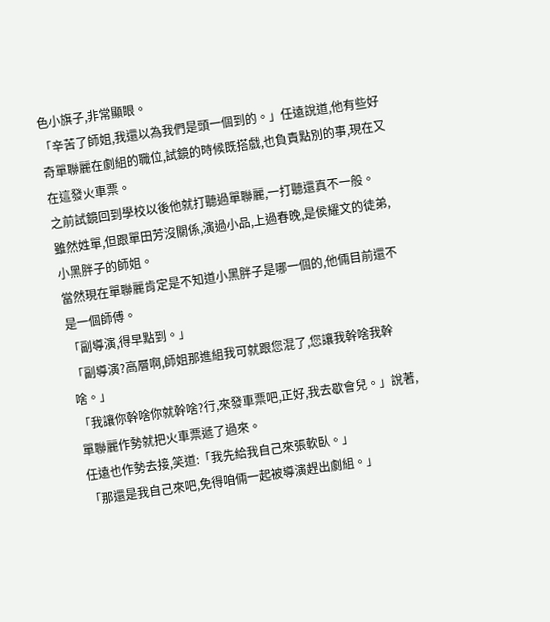色小旗子,非常顯眼。
「辛苦了師姐,我還以為我們是頭一個到的。」任遠說道,他有些好奇單聯麗在劇組的職位,試鏡的時候既搭戲,也負責點別的事,現在又在這發火車票。
之前試鏡回到學校以後他就打聽過單聯麗,一打聽還真不一般。
雖然姓單,但跟單田芳沒關係,演過小品,上過春晚,是侯耀文的徒弟,小黑胖子的師姐。
當然現在單聯麗肯定是不知道小黑胖子是哪一個的,他倆目前還不是一個師傅。
「副導演,得早點到。」
「副導演?高層啊,師姐那進組我可就跟您混了,您讓我幹啥我幹啥。」
「我讓你幹啥你就幹啥?行,來發車票吧,正好,我去歇會兒。」說著,單聯麗作勢就把火車票遞了過來。
任遠也作勢去接,笑道:「我先給我自己來張軟臥。」
「那還是我自己來吧,免得咱倆一起被導演趕出劇組。」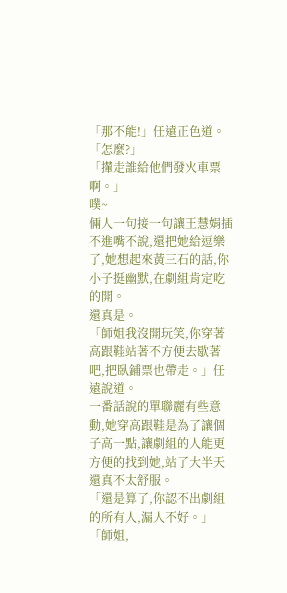「那不能!」任遠正色道。
「怎麼?」
「攆走誰給他們發火車票啊。」
噗~
倆人一句接一句讓王慧娟插不進嘴不說,還把她給逗樂了,她想起來黃三石的話,你小子挺幽默,在劇組肯定吃的開。
還真是。
「師姐我沒開玩笑,你穿著高跟鞋站著不方便去歇著吧,把臥鋪票也帶走。」任遠說道。
一番話說的單聯麗有些意動,她穿高跟鞋是為了讓個子高一點,讓劇組的人能更方便的找到她,站了大半天還真不太舒服。
「還是算了,你認不出劇組的所有人,漏人不好。」
「師姐,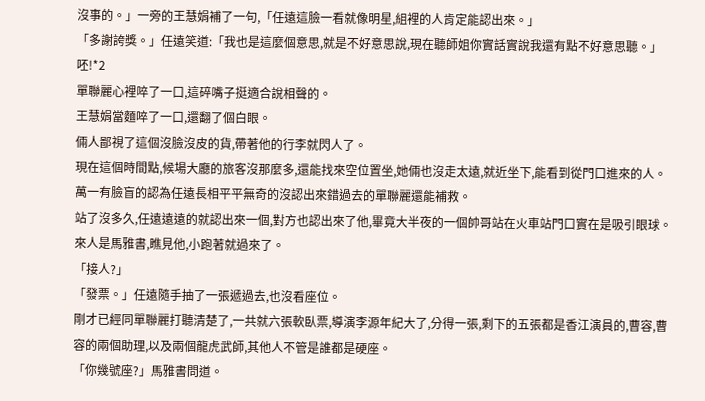沒事的。」一旁的王慧娟補了一句,「任遠這臉一看就像明星,組裡的人肯定能認出來。」
「多謝誇獎。」任遠笑道:「我也是這麼個意思,就是不好意思說,現在聽師姐你實話實說我還有點不好意思聽。」
呸!*2
單聯麗心裡啐了一口,這碎嘴子挺適合說相聲的。
王慧娟當麵啐了一口,還翻了個白眼。
倆人鄙視了這個沒臉沒皮的貨,帶著他的行李就閃人了。
現在這個時間點,候場大廳的旅客沒那麼多,還能找來空位置坐,她倆也沒走太遠,就近坐下,能看到從門口進來的人。
萬一有臉盲的認為任遠長相平平無奇的沒認出來錯過去的單聯麗還能補救。
站了沒多久,任遠遠遠的就認出來一個,對方也認出來了他,畢竟大半夜的一個帥哥站在火車站門口實在是吸引眼球。
來人是馬雅書,瞧見他,小跑著就過來了。
「接人?」
「發票。」任遠隨手抽了一張遞過去,也沒看座位。
剛才已經同單聯麗打聽清楚了,一共就六張軟臥票,導演李源年紀大了,分得一張,剩下的五張都是香江演員的,曹容,曹容的兩個助理,以及兩個龍虎武師,其他人不管是誰都是硬座。
「你幾號座?」馬雅書問道。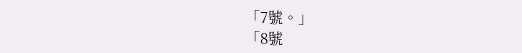「7號。」
「8號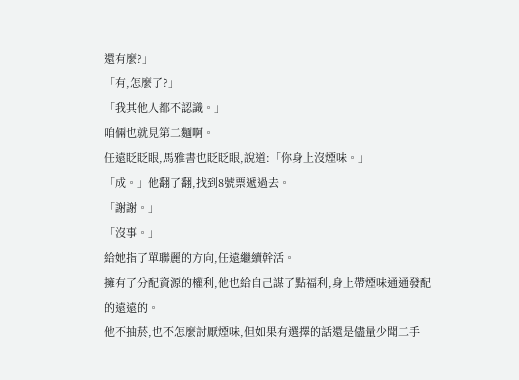還有麼?」
「有,怎麼了?」
「我其他人都不認識。」
咱倆也就見第二麵啊。
任遠眨眨眼,馬雅書也眨眨眼,說道:「你身上沒煙味。」
「成。」他翻了翻,找到8號票遞過去。
「謝謝。」
「沒事。」
給她指了單聯麗的方向,任遠繼續幹活。
擁有了分配資源的權利,他也給自己謀了點福利,身上帶煙味通通發配的遠遠的。
他不抽菸,也不怎麼討厭煙味,但如果有選擇的話還是儘量少聞二手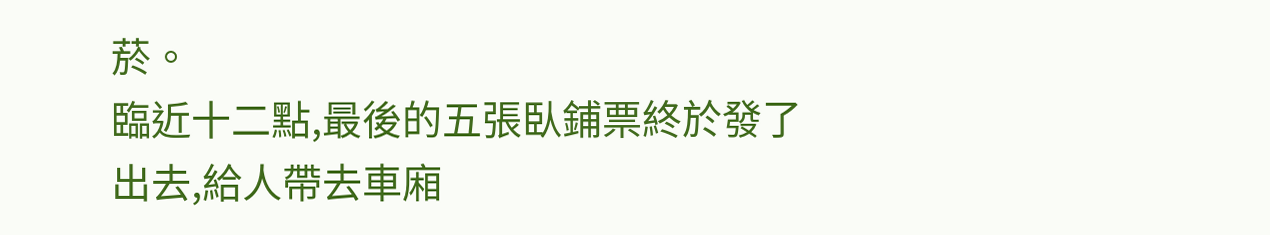菸。
臨近十二點,最後的五張臥鋪票終於發了出去,給人帶去車廂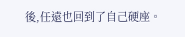後,任遠也回到了自己硬座。